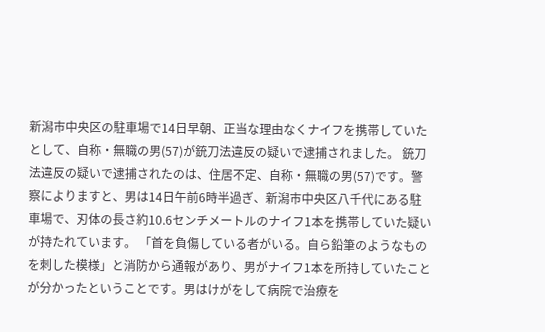新潟市中央区の駐車場で14日早朝、正当な理由なくナイフを携帯していたとして、自称・無職の男(57)が銃刀法違反の疑いで逮捕されました。 銃刀法違反の疑いで逮捕されたのは、住居不定、自称・無職の男(57)です。警察によりますと、男は14日午前6時半過ぎ、新潟市中央区八千代にある駐車場で、刃体の長さ約10.6センチメートルのナイフ1本を携帯していた疑いが持たれています。 「首を負傷している者がいる。自ら鉛筆のようなものを刺した模様」と消防から通報があり、男がナイフ1本を所持していたことが分かったということです。男はけがをして病院で治療を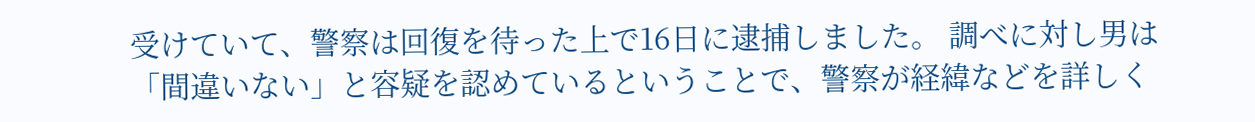受けていて、警察は回復を待った上で16日に逮捕しました。 調べに対し男は「間違いない」と容疑を認めているということで、警察が経緯などを詳しく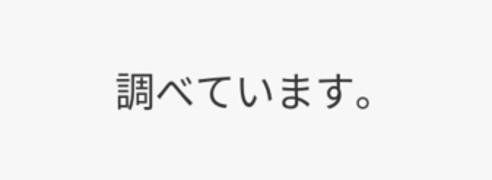調べています。